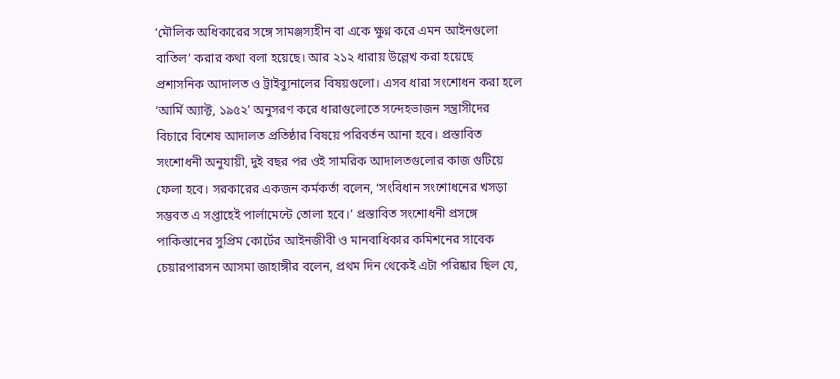‘মৌলিক অধিকারের সঙ্গে সামঞ্জস্যহীন বা একে ক্ষুণ্ন করে এমন আইনগুলো বাতিল’ করার কথা বলা হয়েছে। আর ২১২ ধারায় উল্লেখ করা হয়েছে প্রশাসনিক আদালত ও ট্রাইব্যুনালের বিষয়গুলো। এসব ধারা সংশোধন করা হলে ‘আর্মি অ্যাক্ট, ১৯৫২’ অনুসরণ করে ধারাগুলোতে সন্দেহভাজন সন্ত্রাসীদের বিচারে বিশেষ আদালত প্রতিষ্ঠার বিষয়ে পরিবর্তন আনা হবে। প্রস্তাবিত সংশোধনী অনুযায়ী, দুই বছর পর ওই সামরিক আদালতগুলোর কাজ গুটিয়ে ফেলা হবে। সরকারের একজন কর্মকর্তা বলেন, ‘সংবিধান সংশোধনের খসড়া সম্ভবত এ সপ্তাহেই পার্লামেন্টে তোলা হবে।’ প্রস্তাবিত সংশোধনী প্রসঙ্গে পাকিস্তানের সুপ্রিম কোর্টের আইনজীবী ও মানবাধিকার কমিশনের সাবেক চেয়ারপারসন আসমা জাহাঙ্গীর বলেন, প্রথম দিন থেকেই এটা পরিষ্কার ছিল যে,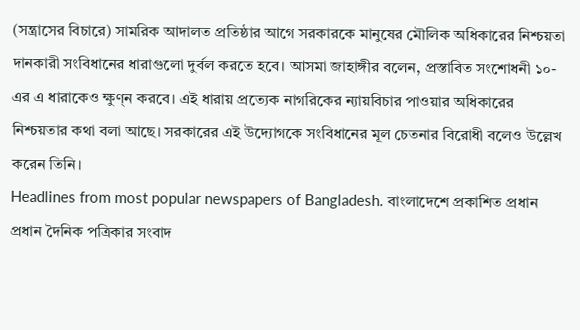(সন্ত্রাসের বিচারে) সামরিক আদালত প্রতিষ্ঠার আগে সরকারকে মানুষের মৌলিক অধিকারের নিশ্চয়তা দানকারী সংবিধানের ধারাগুলো দুর্বল করতে হবে। আসমা জাহাঙ্গীর বলেন, প্রস্তাবিত সংশোধনী ১০-এর এ ধারাকেও ক্ষুণ্ন করবে। এই ধারায় প্রত্যেক নাগরিকের ন্যায়বিচার পাওয়ার অধিকারের নিশ্চয়তার কথা বলা আছে। সরকারের এই উদ্যোগকে সংবিধানের মূল চেতনার বিরোধী বলেও উল্লেখ করেন তিনি।
Headlines from most popular newspapers of Bangladesh. বাংলাদেশে প্রকাশিত প্রধান প্রধান দৈনিক পত্রিকার সংবাদ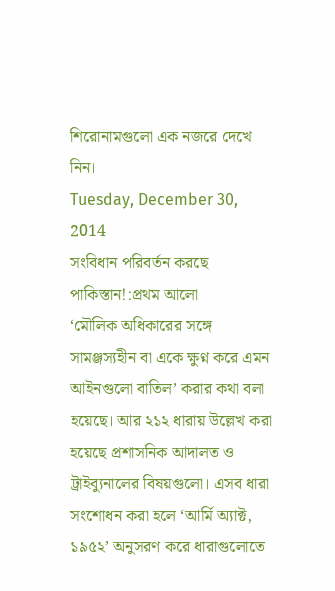শিরোনামগুলো এক নজরে দেখে নিন।
Tuesday, December 30, 2014
সংবিধান পরিবর্তন করছে পাকিস্তান!:প্রথম আলো
‘মৌলিক অধিকারের সঙ্গে সামঞ্জস্যহীন বা একে ক্ষুণ্ন করে এমন আইনগুলো বাতিল’ করার কথা বলা হয়েছে। আর ২১২ ধারায় উল্লেখ করা হয়েছে প্রশাসনিক আদালত ও ট্রাইব্যুনালের বিষয়গুলো। এসব ধারা সংশোধন করা হলে ‘আর্মি অ্যাক্ট, ১৯৫২’ অনুসরণ করে ধারাগুলোতে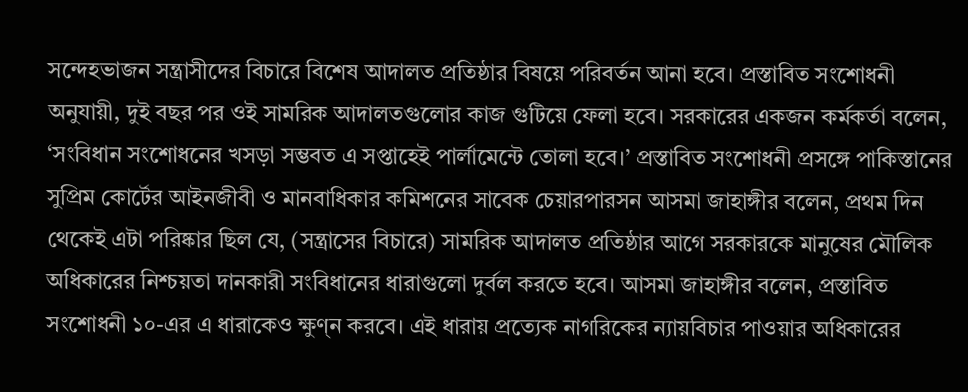সন্দেহভাজন সন্ত্রাসীদের বিচারে বিশেষ আদালত প্রতিষ্ঠার বিষয়ে পরিবর্তন আনা হবে। প্রস্তাবিত সংশোধনী অনুযায়ী, দুই বছর পর ওই সামরিক আদালতগুলোর কাজ গুটিয়ে ফেলা হবে। সরকারের একজন কর্মকর্তা বলেন, ‘সংবিধান সংশোধনের খসড়া সম্ভবত এ সপ্তাহেই পার্লামেন্টে তোলা হবে।’ প্রস্তাবিত সংশোধনী প্রসঙ্গে পাকিস্তানের সুপ্রিম কোর্টের আইনজীবী ও মানবাধিকার কমিশনের সাবেক চেয়ারপারসন আসমা জাহাঙ্গীর বলেন, প্রথম দিন থেকেই এটা পরিষ্কার ছিল যে, (সন্ত্রাসের বিচারে) সামরিক আদালত প্রতিষ্ঠার আগে সরকারকে মানুষের মৌলিক অধিকারের নিশ্চয়তা দানকারী সংবিধানের ধারাগুলো দুর্বল করতে হবে। আসমা জাহাঙ্গীর বলেন, প্রস্তাবিত সংশোধনী ১০-এর এ ধারাকেও ক্ষুণ্ন করবে। এই ধারায় প্রত্যেক নাগরিকের ন্যায়বিচার পাওয়ার অধিকারের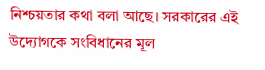নিশ্চয়তার কথা বলা আছে। সরকারের এই উদ্যোগকে সংবিধানের মূল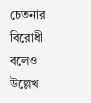চেতনার বিরোধী বলেও উল্লেখ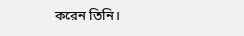করেন তিনি।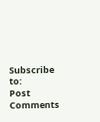Subscribe to:
Post Comments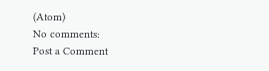(Atom)
No comments:
Post a Comment